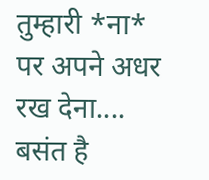तुम्हारी *ना* पर अपने अधर रख देना.... बसंत है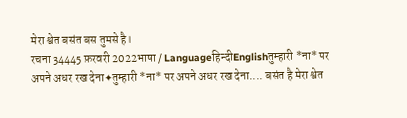मेरा श्वेत बसंत बस तुमसे है।
रचना 34445 फ़रवरी 2022भाषा / Languageहिन्दीEnglishतुम्हारी *ना* पर अपने अधर रख देना✦तुम्हारी *ना* पर अपने अधर रख देना.... बसंत है मेरा श्वेत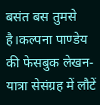बसंत बस तुमसे है।कल्पना पाण्डेय की फेसबुक लेखन-यात्रा सेसंग्रह में लौटें